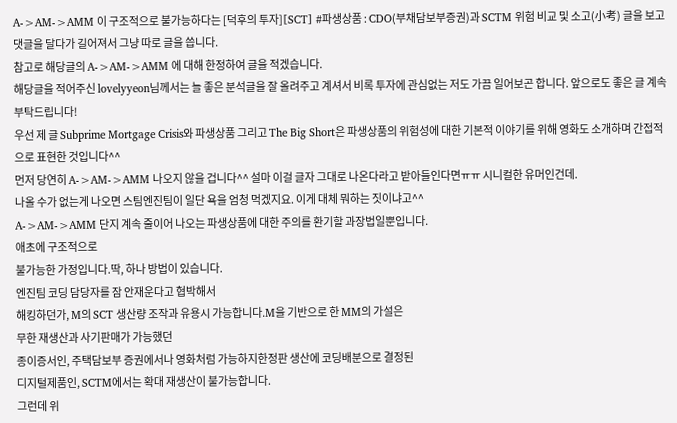A->AM->AMM 이 구조적으로 불가능하다는 [덕후의 투자][SCT] #파생상품 : CDO(부채담보부증권)과 SCTM 위험 비교 및 소고(小考) 글을 보고 댓글을 달다가 길어져서 그냥 따로 글을 씁니다.
참고로 해당글의 A->AM->AMM 에 대해 한정하여 글을 적겠습니다.
해당글을 적어주신 lovelyyeon님께서는 늘 좋은 분석글을 잘 올려주고 계셔서 비록 투자에 관심없는 저도 가끔 일어보곤 합니다. 앞으로도 좋은 글 계속 부탁드립니다!
우선 제 글 Subprime Mortgage Crisis와 파생상품 그리고 The Big Short은 파생상품의 위험성에 대한 기본적 이야기를 위해 영화도 소개하며 간접적으로 표현한 것입니다^^
먼저 당연히 A->AM->AMM 나오지 않을 겁니다^^ 설마 이걸 글자 그대로 나온다라고 받아들인다면ㅠㅠ 시니컬한 유머인건데.
나올 수가 없는게 나오면 스팀엔진팀이 일단 욕을 엄청 먹겠지요. 이게 대체 뭐하는 짓이냐고^^
A->AM->AMM 단지 계속 줄이어 나오는 파생상품에 대한 주의를 환기할 과장법일뿐입니다.
애초에 구조적으로
불가능한 가정입니다.딱, 하나 방법이 있습니다.
엔진팀 코딩 담당자를 잠 안재운다고 협박해서
해킹하던가, M의 SCT 생산량 조작과 유용시 가능합니다.M을 기반으로 한 MM의 가설은
무한 재생산과 사기판매가 가능했던
종이증서인, 주택담보부 증권에서나 영화처럼 가능하지한정판 생산에 코딩배분으로 결정된
디지털제품인, SCTM에서는 확대 재생산이 불가능합니다.
그런데 위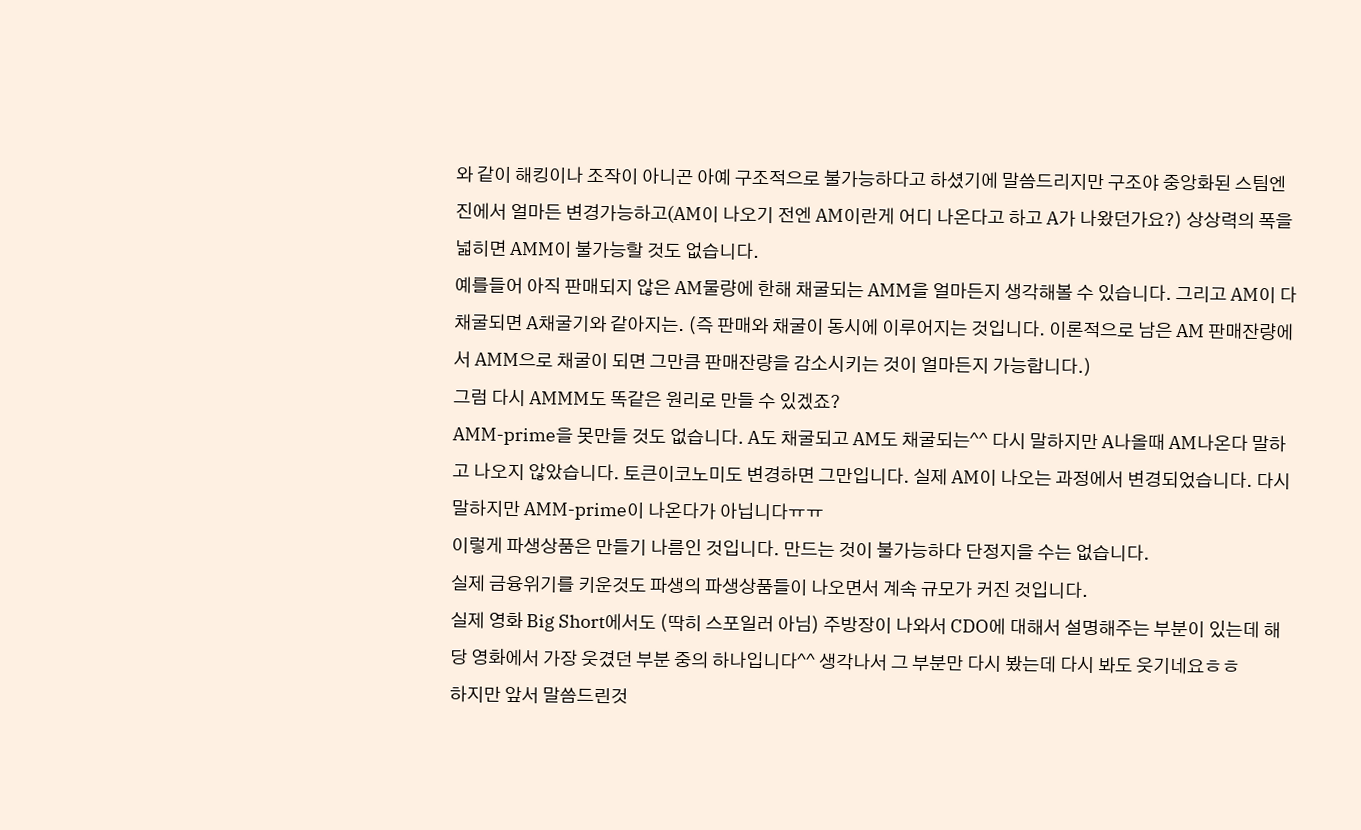와 같이 해킹이나 조작이 아니곤 아예 구조적으로 불가능하다고 하셨기에 말씀드리지만 구조야 중앙화된 스팀엔진에서 얼마든 변경가능하고(AM이 나오기 전엔 AM이란게 어디 나온다고 하고 A가 나왔던가요?) 상상력의 폭을 넓히면 AMM이 불가능할 것도 없습니다.
예를들어 아직 판매되지 않은 AM물량에 한해 채굴되는 AMM을 얼마든지 생각해볼 수 있습니다. 그리고 AM이 다 채굴되면 A채굴기와 같아지는. (즉 판매와 채굴이 동시에 이루어지는 것입니다. 이론적으로 남은 AM 판매잔량에서 AMM으로 채굴이 되면 그만큼 판매잔량을 감소시키는 것이 얼마든지 가능합니다.)
그럼 다시 AMMM도 똑같은 원리로 만들 수 있겠죠?
AMM-prime을 못만들 것도 없습니다. A도 채굴되고 AM도 채굴되는^^ 다시 말하지만 A나올때 AM나온다 말하고 나오지 않았습니다. 토큰이코노미도 변경하면 그만입니다. 실제 AM이 나오는 과정에서 변경되었습니다. 다시 말하지만 AMM-prime이 나온다가 아닙니다ㅠㅠ
이렇게 파생상품은 만들기 나름인 것입니다. 만드는 것이 불가능하다 단정지을 수는 없습니다.
실제 금융위기를 키운것도 파생의 파생상품들이 나오면서 계속 규모가 커진 것입니다.
실제 영화 Big Short에서도 (딱히 스포일러 아님) 주방장이 나와서 CDO에 대해서 설명해주는 부분이 있는데 해당 영화에서 가장 웃겼던 부분 중의 하나입니다^^ 생각나서 그 부분만 다시 봤는데 다시 봐도 웃기네요ㅎㅎ
하지만 앞서 말씀드린것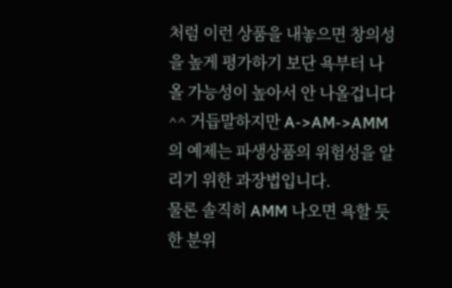처럼 이런 상품을 내놓으면 창의성을 높게 평가하기 보단 욕부터 나올 가능성이 높아서 안 나올겁니다^^ 거듭말하지만 A->AM->AMM의 예제는 파생상품의 위험성을 알리기 위한 과장법입니다.
물론 솔직히 AMM 나오면 욕할 듯한 분위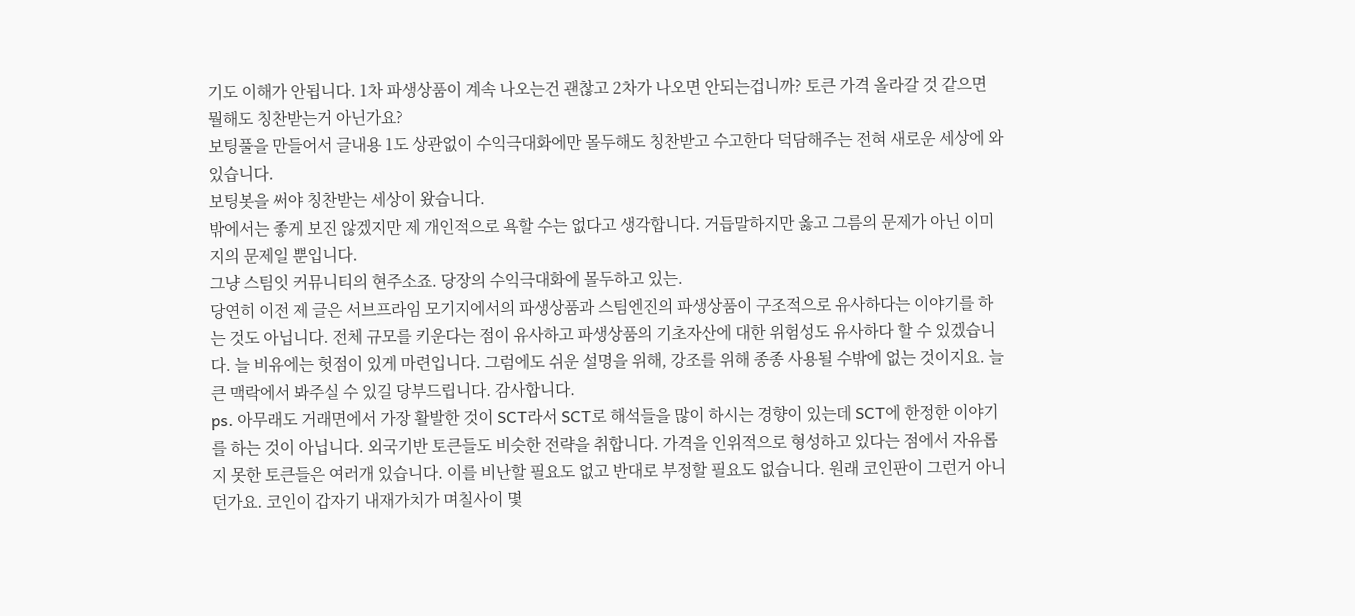기도 이해가 안됩니다. 1차 파생상품이 계속 나오는건 괜찮고 2차가 나오면 안되는겁니까? 토큰 가격 올라갈 것 같으면 뭘해도 칭찬받는거 아닌가요?
보팅풀을 만들어서 글내용 1도 상관없이 수익극대화에만 몰두해도 칭찬받고 수고한다 덕담해주는 전혀 새로운 세상에 와있습니다.
보팅봇을 써야 칭찬받는 세상이 왔습니다.
밖에서는 좋게 보진 않겠지만 제 개인적으로 욕할 수는 없다고 생각합니다. 거듭말하지만 옳고 그름의 문제가 아닌 이미지의 문제일 뿐입니다.
그냥 스팀잇 커뮤니티의 현주소죠. 당장의 수익극대화에 몰두하고 있는.
당연히 이전 제 글은 서브프라임 모기지에서의 파생상품과 스팀엔진의 파생상품이 구조적으로 유사하다는 이야기를 하는 것도 아닙니다. 전체 규모를 키운다는 점이 유사하고 파생상품의 기초자산에 대한 위험성도 유사하다 할 수 있겠습니다. 늘 비유에는 헛점이 있게 마련입니다. 그럼에도 쉬운 설명을 위해, 강조를 위해 종종 사용될 수밖에 없는 것이지요. 늘 큰 맥락에서 봐주실 수 있길 당부드립니다. 감사합니다.
ps. 아무래도 거래면에서 가장 활발한 것이 SCT라서 SCT로 해석들을 많이 하시는 경향이 있는데 SCT에 한정한 이야기를 하는 것이 아닙니다. 외국기반 토큰들도 비슷한 전략을 취합니다. 가격을 인위적으로 형성하고 있다는 점에서 자유롭지 못한 토큰들은 여러개 있습니다. 이를 비난할 필요도 없고 반대로 부정할 필요도 없습니다. 원래 코인판이 그런거 아니던가요. 코인이 갑자기 내재가치가 며칠사이 몇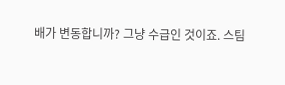배가 변동합니까? 그냥 수급인 것이죠. 스팀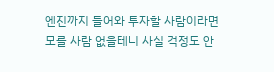엔진까지 들어와 투자할 사람이라면 모를 사람 없을테니 사실 걱정도 안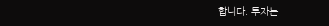합니다. 투자는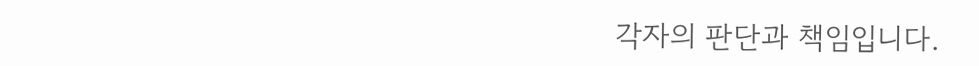각자의 판단과 책임입니다.